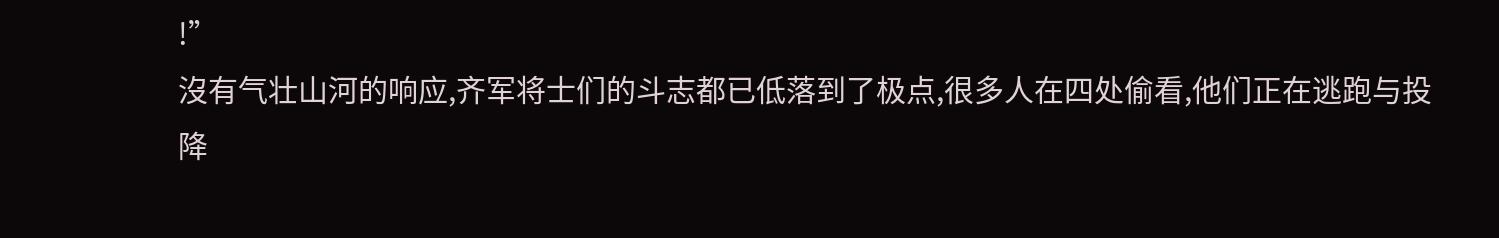!”
沒有气壮山河的响应,齐军将士们的斗志都已低落到了极点,很多人在四处偷看,他们正在逃跑与投降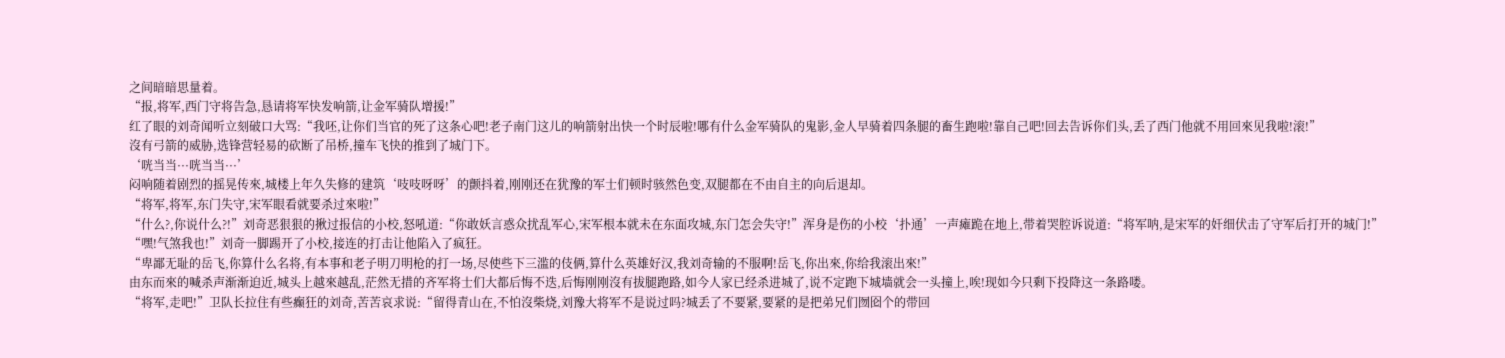之间暗暗思量着。
“报,将军,西门守将告急,恳请将军快发响箭,让金军骑队增援!”
红了眼的刘奇闻听立刻破口大骂:“我呸,让你们当官的死了这条心吧!老子南门这儿的响箭射出快一个时辰啦!哪有什么金军骑队的鬼影,金人早骑着四条腿的畜生跑啦!靠自己吧!回去告诉你们头,丢了西门他就不用回來见我啦!滚!”
沒有弓箭的威胁,选锋营轻易的砍断了吊桥,撞车飞快的推到了城门下。
‘咣当当···咣当当···’
闷响随着剧烈的摇晃传來,城楼上年久失修的建筑‘吱吱呀呀’的颤抖着,刚刚还在犹豫的军士们顿时骇然色变,双腿都在不由自主的向后退却。
“将军,将军,东门失守,宋军眼看就要杀过來啦!”
“什么?,你说什么?!”刘奇恶狠狠的揪过报信的小校,怒吼道:“你敢妖言惑众扰乱军心,宋军根本就未在东面攻城,东门怎会失守!”浑身是伤的小校‘扑通’一声瘫跪在地上,带着哭腔诉说道:“将军呐,是宋军的奸细伏击了守军后打开的城门!”
“嘿!气煞我也!”刘奇一脚踢开了小校,接连的打击让他陷入了疯狂。
“卑鄙无耻的岳飞,你算什么名将,有本事和老子明刀明枪的打一场,尽使些下三滥的伎俩,算什么英雄好汉,我刘奇输的不服啊!岳飞,你出來,你给我滚出來!”
由东而來的喊杀声渐渐迫近,城头上越來越乱,茫然无措的齐军将士们大都后悔不迭,后悔刚刚沒有拔腿跑路,如今人家已经杀进城了,说不定跑下城墙就会一头撞上,唉!现如今只剩下投降这一条路喽。
“将军,走吧!”卫队长拉住有些癫狂的刘奇,苦苦哀求说:“留得青山在,不怕沒柴烧,刘豫大将军不是说过吗?城丢了不要紧,要紧的是把弟兄们囫囵个的带回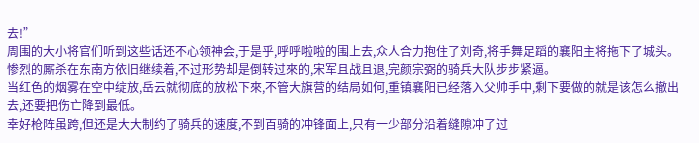去!”
周围的大小将官们听到这些话还不心领神会,于是乎,呼呼啦啦的围上去,众人合力抱住了刘奇,将手舞足蹈的襄阳主将拖下了城头。
惨烈的厮杀在东南方依旧继续着,不过形势却是倒转过來的,宋军且战且退,完颜宗弼的骑兵大队步步紧逼。
当红色的烟雾在空中绽放,岳云就彻底的放松下來,不管大旗营的结局如何,重镇襄阳已经落入父帅手中,剩下要做的就是该怎么撤出去,还要把伤亡降到最低。
幸好枪阵虽跨,但还是大大制约了骑兵的速度,不到百骑的冲锋面上,只有一少部分沿着缝隙冲了过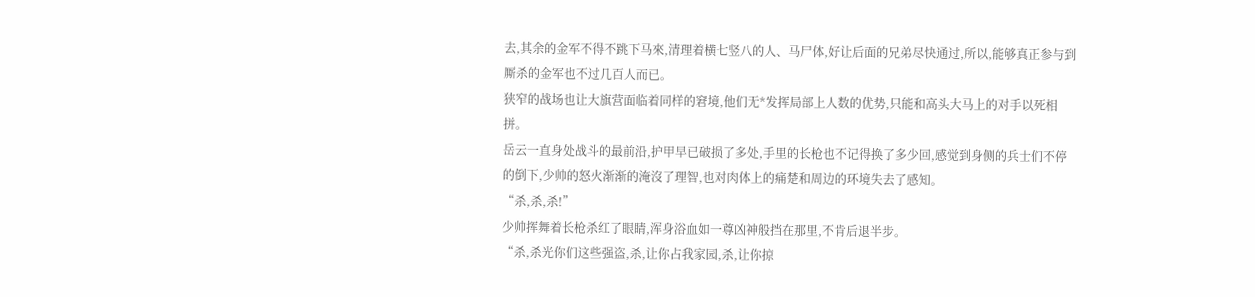去,其余的金军不得不跳下马來,清理着横七竖八的人、马尸体,好让后面的兄弟尽快通过,所以,能够真正参与到厮杀的金军也不过几百人而已。
狭窄的战场也让大旗营面临着同样的窘境,他们无*发挥局部上人数的优势,只能和高头大马上的对手以死相拼。
岳云一直身处战斗的最前沿,护甲早已破损了多处,手里的长枪也不记得换了多少回,感觉到身侧的兵士们不停的倒下,少帅的怒火渐渐的淹沒了理智,也对肉体上的痛楚和周边的环境失去了感知。
“杀,杀,杀!”
少帅挥舞着长枪杀红了眼睛,浑身浴血如一尊凶神般挡在那里,不肯后退半步。
“杀,杀光你们这些强盗,杀,让你占我家园,杀,让你掠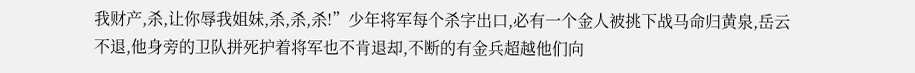我财产,杀,让你辱我姐妹,杀,杀,杀!”少年将军每个杀字出口,必有一个金人被挑下战马命归黄泉,岳云不退,他身旁的卫队拼死护着将军也不肯退却,不断的有金兵超越他们向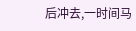后冲去,一时间马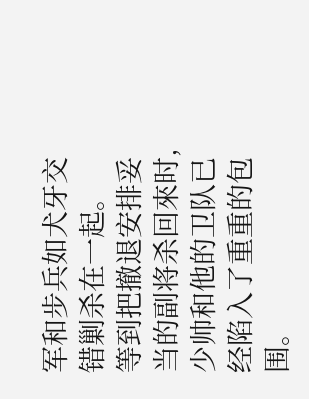军和步兵如犬牙交错剿杀在一起。
等到把撤退安排妥当的副将杀回來时,少帅和他的卫队已经陷入了重重的包围。